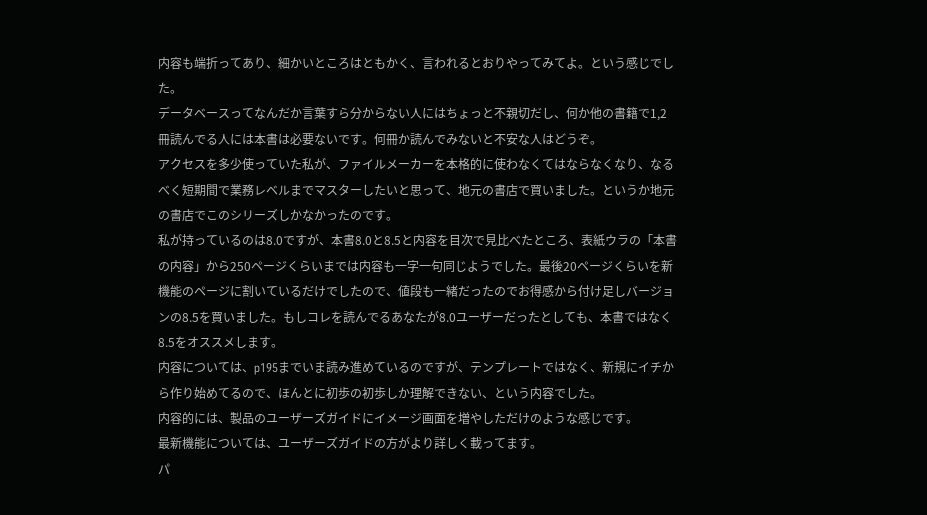内容も端折ってあり、細かいところはともかく、言われるとおりやってみてよ。という感じでした。
データベースってなんだか言葉すら分からない人にはちょっと不親切だし、何か他の書籍で1,2冊読んでる人には本書は必要ないです。何冊か読んでみないと不安な人はどうぞ。
アクセスを多少使っていた私が、ファイルメーカーを本格的に使わなくてはならなくなり、なるべく短期間で業務レベルまでマスターしたいと思って、地元の書店で買いました。というか地元の書店でこのシリーズしかなかったのです。
私が持っているのは8.0ですが、本書8.0と8.5と内容を目次で見比べたところ、表紙ウラの「本書の内容」から250ページくらいまでは内容も一字一句同じようでした。最後20ページくらいを新機能のページに割いているだけでしたので、値段も一緒だったのでお得感から付け足しバージョンの8.5を買いました。もしコレを読んでるあなたが8.0ユーザーだったとしても、本書ではなく8.5をオススメします。
内容については、p195までいま読み進めているのですが、テンプレートではなく、新規にイチから作り始めてるので、ほんとに初歩の初歩しか理解できない、という内容でした。
内容的には、製品のユーザーズガイドにイメージ画面を増やしただけのような感じです。
最新機能については、ユーザーズガイドの方がより詳しく載ってます。
パ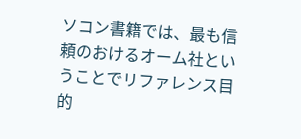ソコン書籍では、最も信頼のおけるオーム社ということでリファレンス目的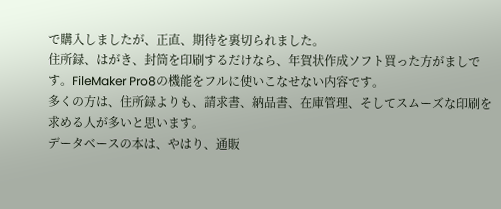で購入しましたが、正直、期待を裏切られました。
住所録、はがき、封筒を印刷するだけなら、年賀状作成ソフト買った方がましです。FileMaker Pro8の機能をフルに使いこなせない内容です。
多くの方は、住所録よりも、請求書、納品書、在庫管理、そしてスムーズな印刷を求める人が多いと思います。
データベースの本は、やはり、通販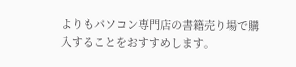よりもパソコン専門店の書籍売り場で購入することをおすすめします。